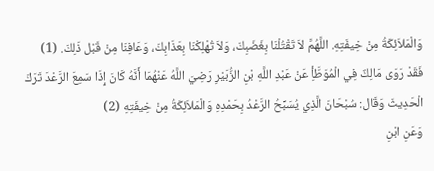وَالْمَلاَئِكَةُ مِنْ خِيفَتِهِ. اللَّهُمَّ لاَ تَقْتُلْنَا بِغَضَبِكَ، وَلاَ تُهْلِكْنَا بِعَذَابِكَ، وَعَافِنَا مِنْ قَبْل ذَلِكَ. (1)
فَقَدْ رَوَى مَالِكٌ فِي الْمُوَطَّأِ عَنْ عَبْدِ اللَّهِ بْنِ الزُّبَيْرِ رَضِيَ اللَّهُ عَنْهُمَا أَنَّهُ كَانَ إِذَا سَمِعَ الرَّعْدَ تَرَكَ الْحَدِيثَ وَقَال: سُبْحَانَ الَّذِي يُسَبِّحُ الرَّعْدُ بِحَمْدِهِ وَالْمَلاَئِكَةُ مِنْ خِيفَتِهِ (2)
وَعَنِ ابْنِ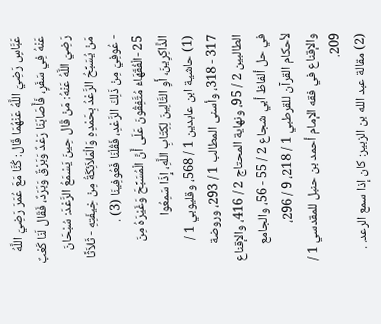عَبَّاسٍ رَضِيَ اللَّهُ عَنْهُمَا قَال: كُنَّا مَعَ عُمَرَ رَضِيَ اللَّهُ عَنْهُ فِي سَفَرٍ، فَأَصَابَنَا رَعْدٌ وَبَرْقٌ وَبَرَدٌ، فَقَال لَنَا كَعْبٌ رَضِيَ اللَّهُ عَنْهُ: مَنْ قَال حِينَ يَسْمَعُ الرَّعْدَ: سُبْحَانَ مَنْ يُسَبِّحُ الرَّعْدُ بِحَمْدِهِ وَالْمَلاَئِكَةُ مِنْ خِيفَتِهِ - ثَلاَثًا - عُوفِيَ مِنْ ذَلِكَ الرَّعْدِ، فَقُلْنَا فَعُوفِينَا (3) .
25 -الْفُقَهَاءُ مُتَّفِقُونَ عَلَى أَنَّ الْمُسَبِّحَ وَغَيْرَهُ مِنَ الذَّاكِرِينَ، أَوِ التَّالِينَ لِكِتَابِ اللَّهِ، إِذَا سَمِعُوا
(1) حاشية ابن عابدين 1 / 568، وقليوبي 1 / 317 - 318، وأسنى المطالب 1 / 293، وروضة الطالبين 2 / 95، ونهاية المحتاج 2 / 416، والإقناع في حل ألفاظ أبي شجاع 2 / 55 - 56، والجامع لأحكام القرآن للقرطبي 1 / 218، 9 / 296، والإقناع في فقه الإمام أحمد بن حنبل للمقدسي 1 / 209.
(2) مقالة عبد الله بن الزبير: كان إذا سمع الرعد. .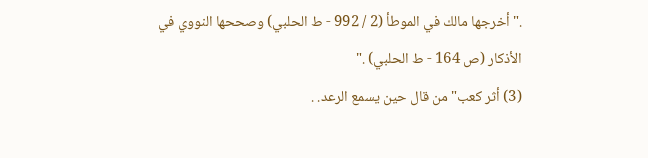."أخرجها مالك في الموطأ (2 / 992 - ط الحلبي) وصححها النووي في الأذكار (ص 164 - ط الحلبي) ."
(3) أثر كعب"من قال حين يسمع الرعد. .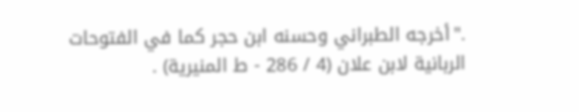."أخرجه الطبراني وحسنه ابن حجر كما في الفتوحات الربانية لابن علان (4 / 286 - ط المنيرية) .